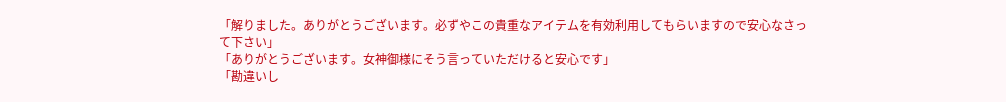「解りました。ありがとうございます。必ずやこの貴重なアイテムを有効利用してもらいますので安心なさって下さい」
「ありがとうございます。女神御様にそう言っていただけると安心です」
「勘違いし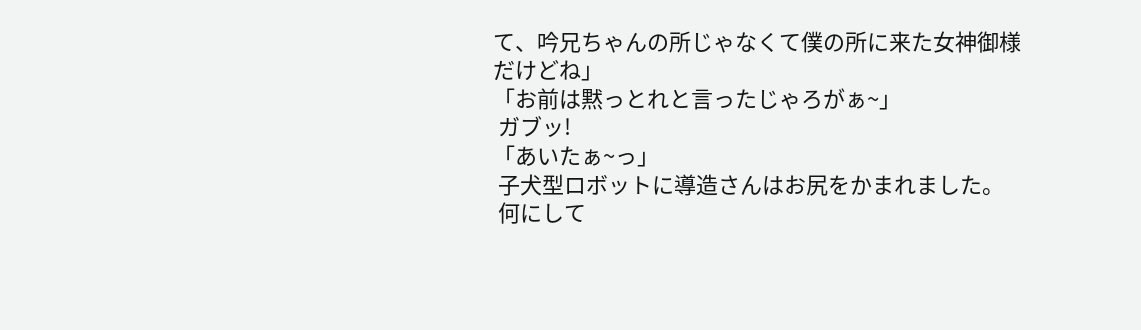て、吟兄ちゃんの所じゃなくて僕の所に来た女神御様だけどね」
「お前は黙っとれと言ったじゃろがぁ~」
 ガブッ!
「あいたぁ~っ」
 子犬型ロボットに導造さんはお尻をかまれました。
 何にして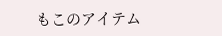もこのアイテム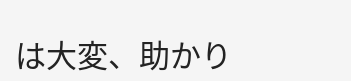は大変、助かり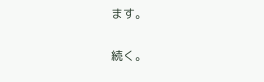ます。

続く。